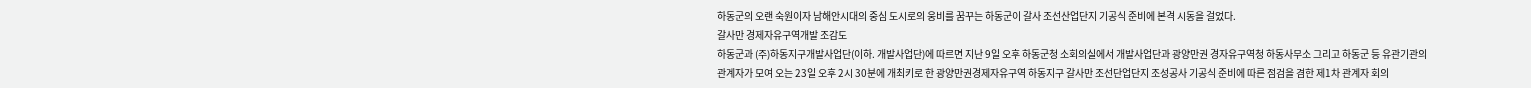하동군의 오랜 숙원이자 남해안시대의 중심 도시로의 웅비를 꿈꾸는 하동군이 갈사 조선산업단지 기공식 준비에 본격 시동을 걸었다.
갈사만 경제자유구역개발 조감도
하동군과 (주)하동지구개발사업단(이하. 개발사업단)에 따르면 지난 9일 오후 하동군청 소회의실에서 개발사업단과 광양만권 경자유구역청 하동사무소 그리고 하동군 등 유관기관의 관계자가 모여 오는 23일 오후 2시 30분에 개최키로 한 광양만권경제자유구역 하동지구 갈사만 조선단업단지 조성공사 기공식 준비에 따른 점검을 겸한 제1차 관계자 회의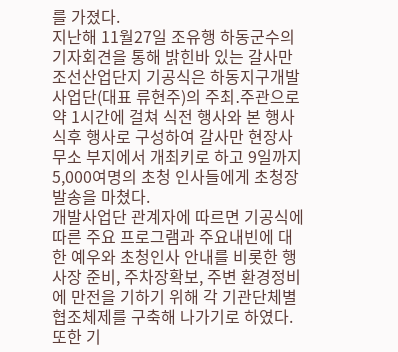를 가졌다.
지난해 11월27일 조유행 하동군수의 기자회견을 통해 밝힌바 있는 갈사만 조선산업단지 기공식은 하동지구개발사업단(대표 류현주)의 주최․주관으로 약 1시간에 걸쳐 식전 행사와 본 행사 식후 행사로 구성하여 갈사만 현장사무소 부지에서 개최키로 하고 9일까지 5,000여명의 초청 인사들에게 초청장 발송을 마쳤다.
개발사업단 관계자에 따르면 기공식에 따른 주요 프로그램과 주요내빈에 대한 예우와 초청인사 안내를 비롯한 행사장 준비, 주차장확보, 주변 환경정비에 만전을 기하기 위해 각 기관단체별 협조체제를 구축해 나가기로 하였다.
또한 기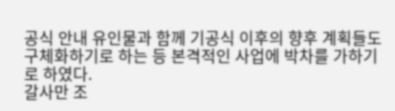공식 안내 유인물과 함께 기공식 이후의 향후 계획들도 구체화하기로 하는 등 본격적인 사업에 박차를 가하기로 하였다.
갈사만 조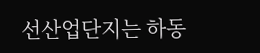선산업단지는 하동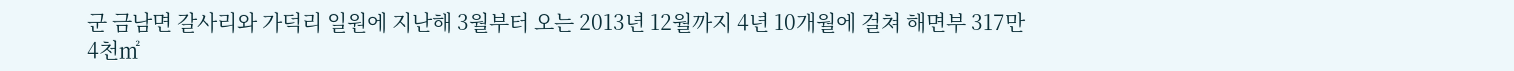군 금남면 갈사리와 가덕리 일원에 지난해 3월부터 오는 2013년 12월까지 4년 10개월에 걸쳐 해면부 317만4천㎡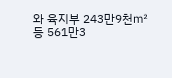와 육지부 243만9천㎡ 등 561만3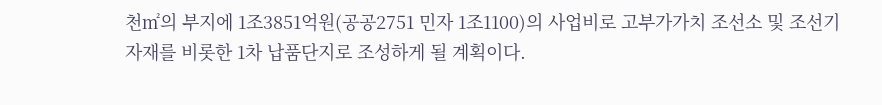천㎡의 부지에 1조3851억원(공공2751 민자 1조1100)의 사업비로 고부가가치 조선소 및 조선기자재를 비롯한 1차 납품단지로 조성하게 될 계획이다.